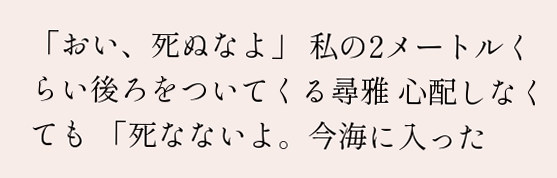「おい、死ぬなよ」 私の2メートルくらい後ろをついてくる尋雅 心配しなくても 「死なないよ。今海に入った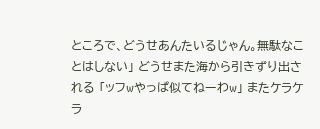ところで、どうせあんたいるじゃん。無駄なことはしない」 どうせまた海から引きずり出される 「ッフwやっぱ似てねーわw」 またケラケラ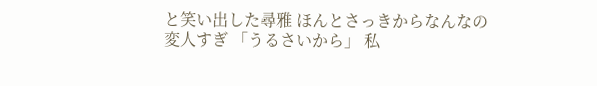と笑い出した尋雅 ほんとさっきからなんなの 変人すぎ 「うるさいから」 私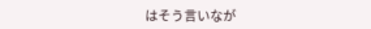はそう言いなが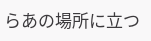らあの場所に立つ